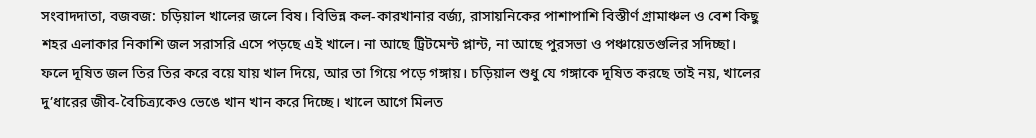সংবাদদাতা, বজবজ: চড়িয়াল খালের জলে বিষ। বিভিন্ন কল-কারখানার বর্জ্য, রাসায়নিকের পাশাপাশি বিস্তীর্ণ গ্রামাঞ্চল ও বেশ কিছু শহর এলাকার নিকাশি জল সরাসরি এসে পড়ছে এই খালে। না আছে ট্রিটমেন্ট প্লান্ট, না আছে পুরসভা ও পঞ্চায়েতগুলির সদিচ্ছা। ফলে দূষিত জল তির তির করে বয়ে যায় খাল দিয়ে, আর তা গিয়ে পড়ে গঙ্গায়। চড়িয়াল শুধু যে গঙ্গাকে দূষিত করছে তাই নয়, খালের দু’ধারের জীব-বৈচিত্র্যকেও ভেঙে খান খান করে দিচ্ছে। খালে আগে মিলত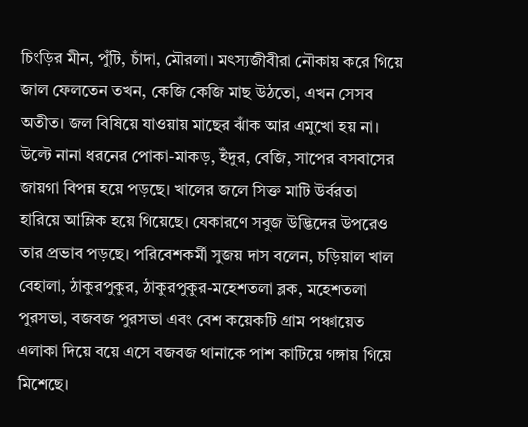চিংড়ির মীন, পুঁটি, চাঁদা, মৌরলা। মৎস্যজীবীরা নৌকায় করে গিয়ে জাল ফেলতেন তখন, কেজি কেজি মাছ উঠতো, এখন সেসব অতীত। জল বিষিয়ে যাওয়ায় মাছের ঝাঁক আর এমুখো হয় না। উল্টে নানা ধরনের পোকা-মাকড়, ইঁদুর, বেজি, সাপের বসবাসের জায়গা বিপন্ন হয়ে পড়ছে। খালের জলে সিক্ত মাটি উর্বরতা হারিয়ে আম্লিক হয়ে গিয়েছে। যেকারণে সবুজ উদ্ভিদের উপরেও তার প্রভাব পড়ছে। পরিবেশকর্মী সুজয় দাস বলেন, চড়িয়াল খাল বেহালা, ঠাকুরপুকুর, ঠাকুরপুকুর-মহেশতলা ব্লক, মহেশতলা পুরসভা, বজবজ পুরসভা এবং বেশ কয়েকটি গ্রাম পঞ্চায়েত এলাকা দিয়ে বয়ে এসে বজবজ থানাকে পাশ কাটিয়ে গঙ্গায় গিয়ে মিশেছে।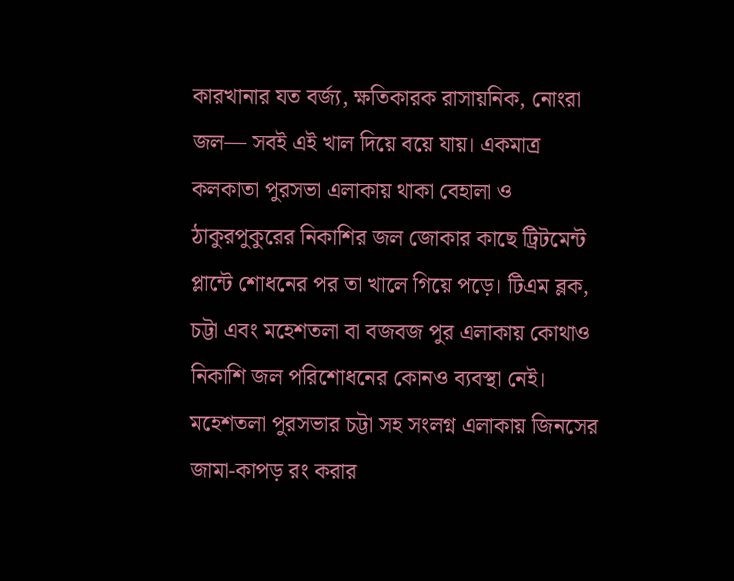কারখানার যত বর্জ্য, ক্ষতিকারক রাসায়নিক, নোংরা জল— সবই এই খাল দিয়ে বয়ে যায়। একমাত্র কলকাতা পুরসভা এলাকায় থাকা বেহালা ও ঠাকুরপুকুরের নিকাশির জল জোকার কাছে ট্রিটমেন্ট প্লান্টে শোধনের পর তা খালে গিয়ে পড়ে। টিএম ব্লক, চট্টা এবং মহেশতলা বা বজবজ পুর এলাকায় কোথাও নিকাশি জল পরিশোধনের কোনও ব্যবস্থা নেই। মহেশতলা পুরসভার চট্টা সহ সংলগ্ন এলাকায় জিনসের জামা-কাপড় রং করার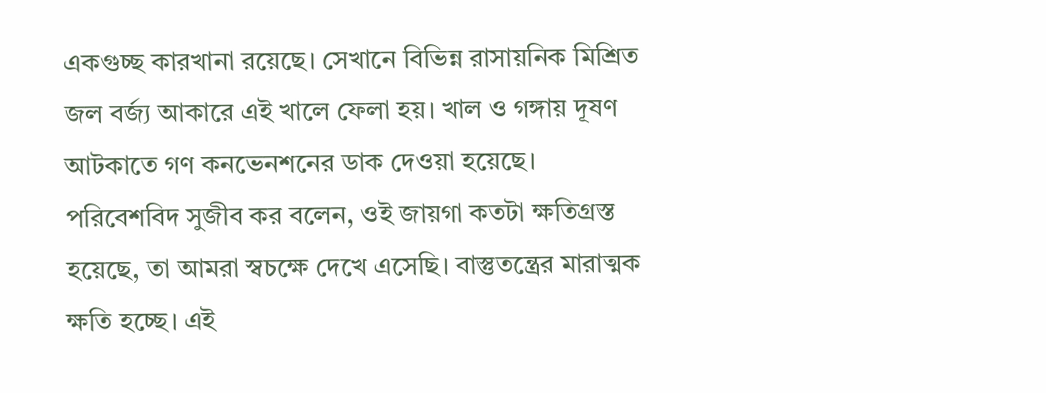একগুচ্ছ কারখানা রয়েছে। সেখানে বিভিন্ন রাসায়নিক মিশ্রিত জল বর্জ্য আকারে এই খালে ফেলা হয়। খাল ও গঙ্গায় দূষণ আটকাতে গণ কনভেনশনের ডাক দেওয়া হয়েছে। পরিবেশবিদ সুজীব কর বলেন, ওই জায়গা কতটা ক্ষতিগ্রস্ত হয়েছে, তা আমরা স্বচক্ষে দেখে এসেছি। বাস্তুতন্ত্রের মারাত্মক ক্ষতি হচ্ছে। এই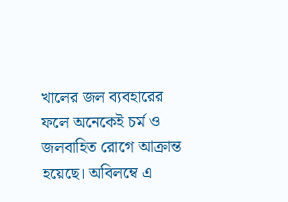খালের জল ব্যবহারের ফলে অনেকেই চর্ম ও জলবাহিত রোগে আক্রান্ত হয়েছে। অবিলম্বে এ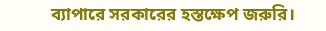ব্যাপারে সরকারের হস্তক্ষেপ জরুরি।